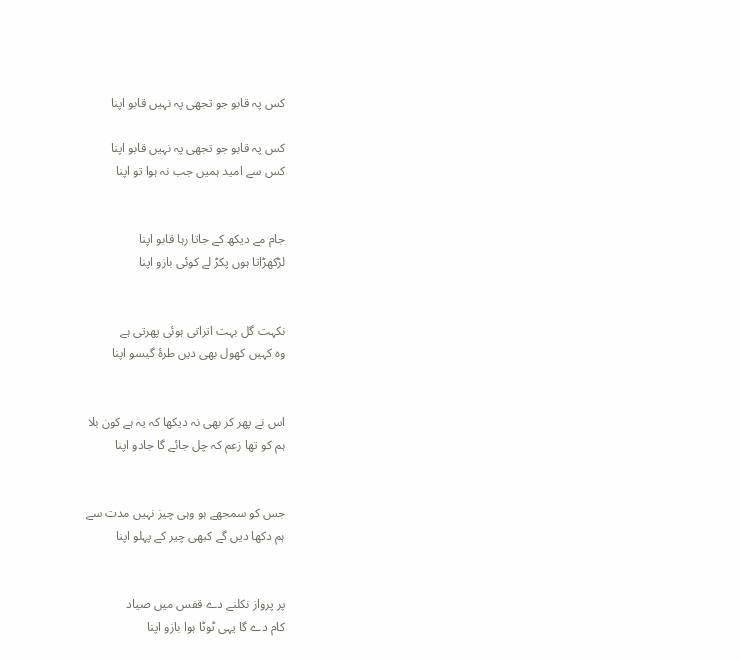کس پہ قابو جو تجھی پہ نہیں قابو اپنا

کس پہ قابو جو تجھی پہ نہیں قابو اپنا
کس سے امید ہمیں جب نہ ہوا تو اپنا


جام مے دیکھ کے جاتا رہا قابو اپنا
لڑکھڑاتا ہوں پکڑ لے کوئی بازو اپنا


نکہت گل بہت اتراتی ہوئی پھرتی ہے
وہ کہیں کھول بھی دیں طرۂ گیسو اپنا


اس نے پھر کر بھی نہ دیکھا کہ یہ ہے کون بلا
ہم کو تھا زعم کہ چل جائے گا جادو اپنا


جس کو سمجھے ہو وہی چیز نہیں مدت سے
ہم دکھا دیں گے کبھی چیر کے پہلو اپنا


پر پرواز نکلنے دے قفس میں صیاد
کام دے گا یہی ٹوٹا ہوا بازو اپنا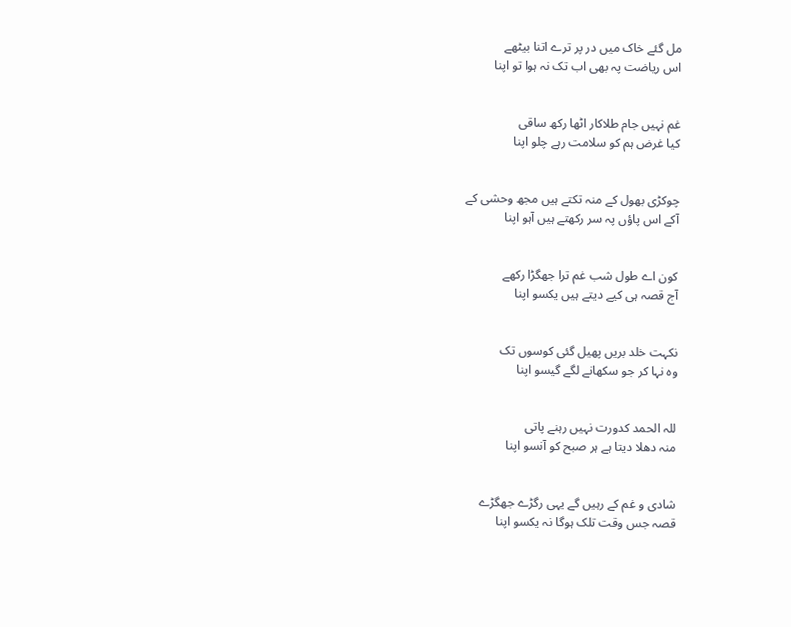مل گئے خاک میں در پر ترے اتنا بیٹھے
اس ریاضت پہ بھی اب تک نہ ہوا تو اپنا


غم نہیں جام طلاکار اٹھا رکھ ساقی
کیا غرض ہم کو سلامت رہے چلو اپنا


چوکڑی بھول کے منہ تکتے ہیں مجھ وحشی کے
آکے اس پاؤں پہ سر رکھتے ہیں آہو اپنا


کون اے طول شب غم ترا جھگڑا رکھے
آج قصہ ہی کیے دیتے ہیں یکسو اپنا


نکہت خلد بریں پھیل گئی کوسوں تک
وہ نہا کر جو سکھانے لگے گیسو اپنا


للہ الحمد کدورت نہیں رہنے پاتی
منہ دھلا دیتا ہے ہر صبح کو آنسو اپنا


شادی و غم کے رہیں گے یہی رگڑے جھگڑے
قصہ جس وقت تلک ہوگا نہ یکسو اپنا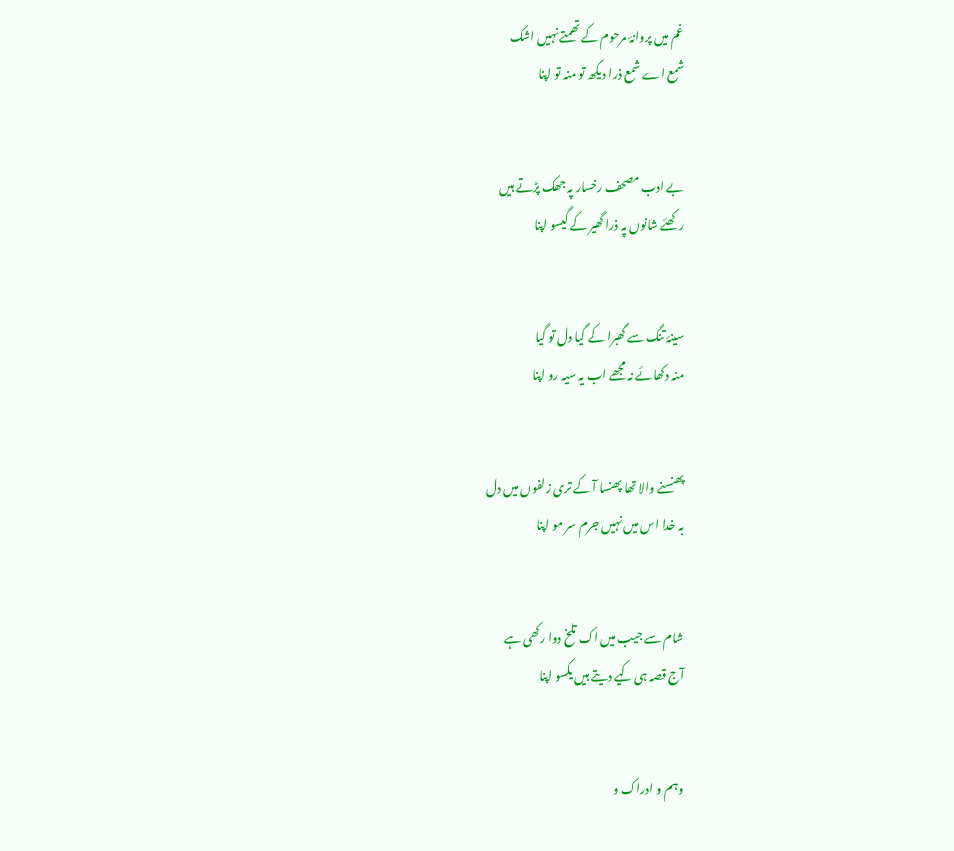غم میں پروانۂ مرحوم کے تھمتے نہیں اشک
شمع اے شمع ذرا دیکھ تو منہ تو اپنا


بے ادب مصحف رخسار پہ جھک پڑتے ہیں
رکھئے شانوں پہ ذرا گھیر کے گیسو اپنا


سینۂ تنگ سے گھبرا کے گیا دل تو گیا
منہ دکھائے نہ مجھے اب یہ سیہ رو اپنا


پھنسنے والا تھا پھنسا آ کے تری زلفوں میں دل
بہ خدا اس میں نہیں جرم سر مو اپنا


شام سے جیب میں اک تلخ دوا رکھی ہے
آج قصہ ہی کیے دیتے ہیں یکسو اپنا


وہم و ادراک و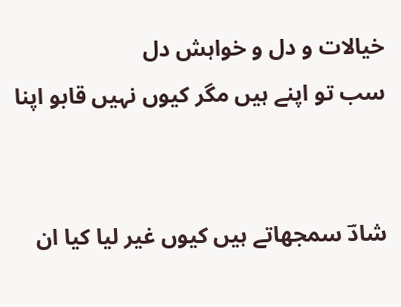خیالات و دل و خواہش دل
سب تو اپنے ہیں مگر کیوں نہیں قابو اپنا


شادؔ سمجھاتے ہیں کیوں غیر لیا کیا ان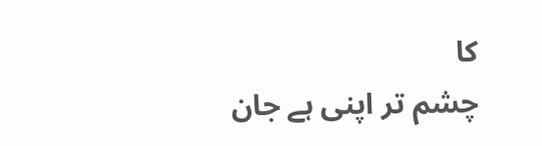کا
چشم تر اپنی ہے جان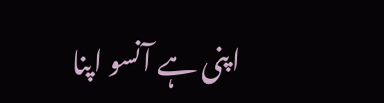اپنی ہے آنسو اپنا